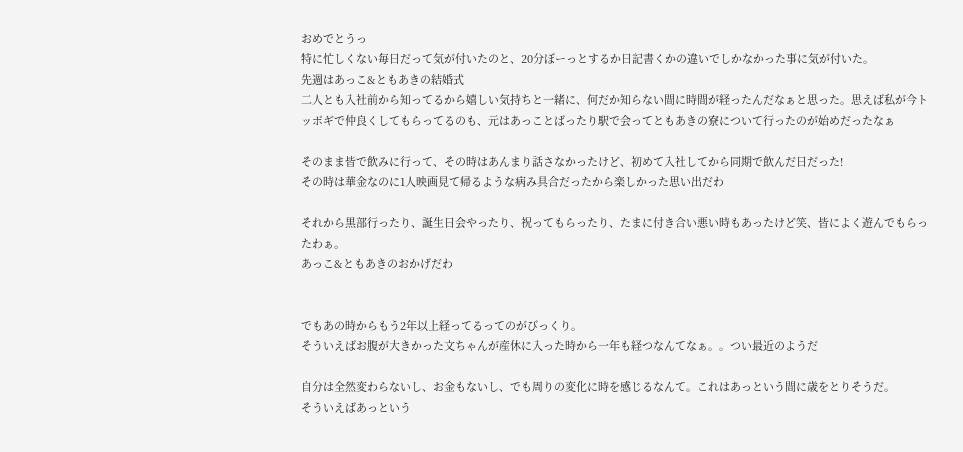おめでとうっ
特に忙しくない毎日だって気が付いたのと、20分ぼーっとするか日記書くかの違いでしかなかった事に気が付いた。
先週はあっこ&ともあきの結婚式
二人とも入社前から知ってるから嬉しい気持ちと一緒に、何だか知らない間に時間が経ったんだなぁと思った。思えば私が今トッポギで仲良くしてもらってるのも、元はあっことばったり駅で会ってともあきの寮について行ったのが始めだったなぁ

そのまま皆で飲みに行って、その時はあんまり話さなかったけど、初めて入社してから同期で飲んだ日だった!
その時は華金なのに1人映画見て帰るような病み具合だったから楽しかった思い出だわ

それから黒部行ったり、誕生日会やったり、祝ってもらったり、たまに付き合い悪い時もあったけど笑、皆によく遊んでもらったわぁ。
あっこ&ともあきのおかげだわ


でもあの時からもう2年以上経ってるってのがびっくり。
そういえばお腹が大きかった文ちゃんが産休に入った時から一年も経つなんてなぁ。。つい最近のようだ

自分は全然変わらないし、お金もないし、でも周りの変化に時を感じるなんて。これはあっという間に歳をとりそうだ。
そういえばあっという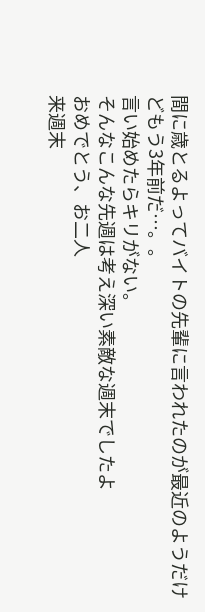間に歳とるよってバイトの先輩に言われたのが最近のようだけどもう3年前だ…。。
言い始めたらキリがない。
そんなこんな先週は考え深い素敵な週末でしたよ
おめでとう、お二人
来週末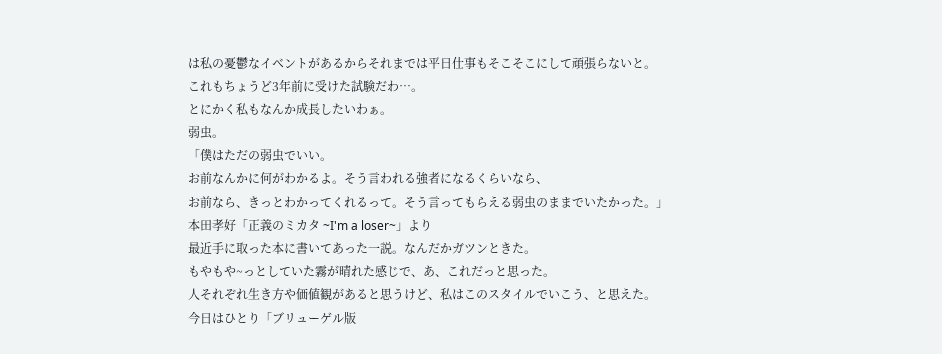は私の憂鬱なイベントがあるからそれまでは平日仕事もそこそこにして頑張らないと。
これもちょうど3年前に受けた試験だわ…。
とにかく私もなんか成長したいわぁ。
弱虫。
「僕はただの弱虫でいい。
お前なんかに何がわかるよ。そう言われる強者になるくらいなら、
お前なら、きっとわかってくれるって。そう言ってもらえる弱虫のままでいたかった。」
本田孝好「正義のミカタ ~I'm a loser~」より
最近手に取った本に書いてあった一説。なんだかガツンときた。
もやもや~っとしていた霧が晴れた感じで、あ、これだっと思った。
人それぞれ生き方や価値観があると思うけど、私はこのスタイルでいこう、と思えた。
今日はひとり「ブリューゲル版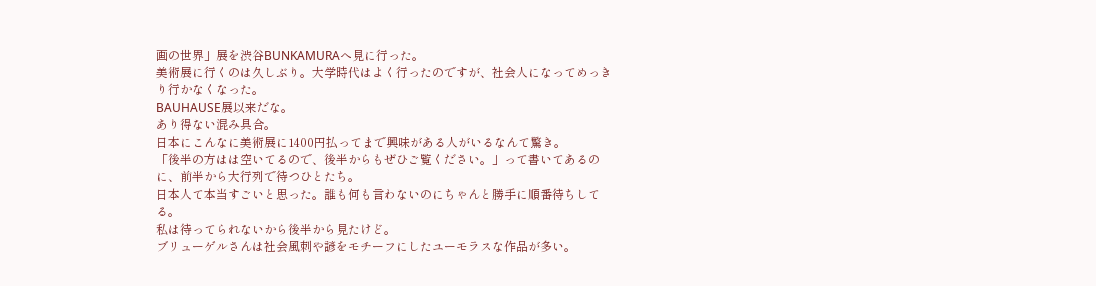画の世界」展を渋谷BUNKAMURAへ見に行った。
美術展に行くのは久しぶり。大学時代はよく行ったのですが、社会人になってめっきり行かなくなった。
BAUHAUSE展以来だな。
あり得ない混み具合。
日本にこんなに美術展に1400円払ってまで興味がある人がいるなんて驚き。
「後半の方はは空いてるので、後半からもぜひご覧ください。」って書いてあるのに、前半から大行列で待つひとたち。
日本人て本当すごいと思った。誰も何も言わないのにちゃんと勝手に順番待ちしてる。
私は待ってられないから後半から見たけど。
ブリューゲルさんは社会風刺や諺をモチーフにしたユーモラスな作品が多い。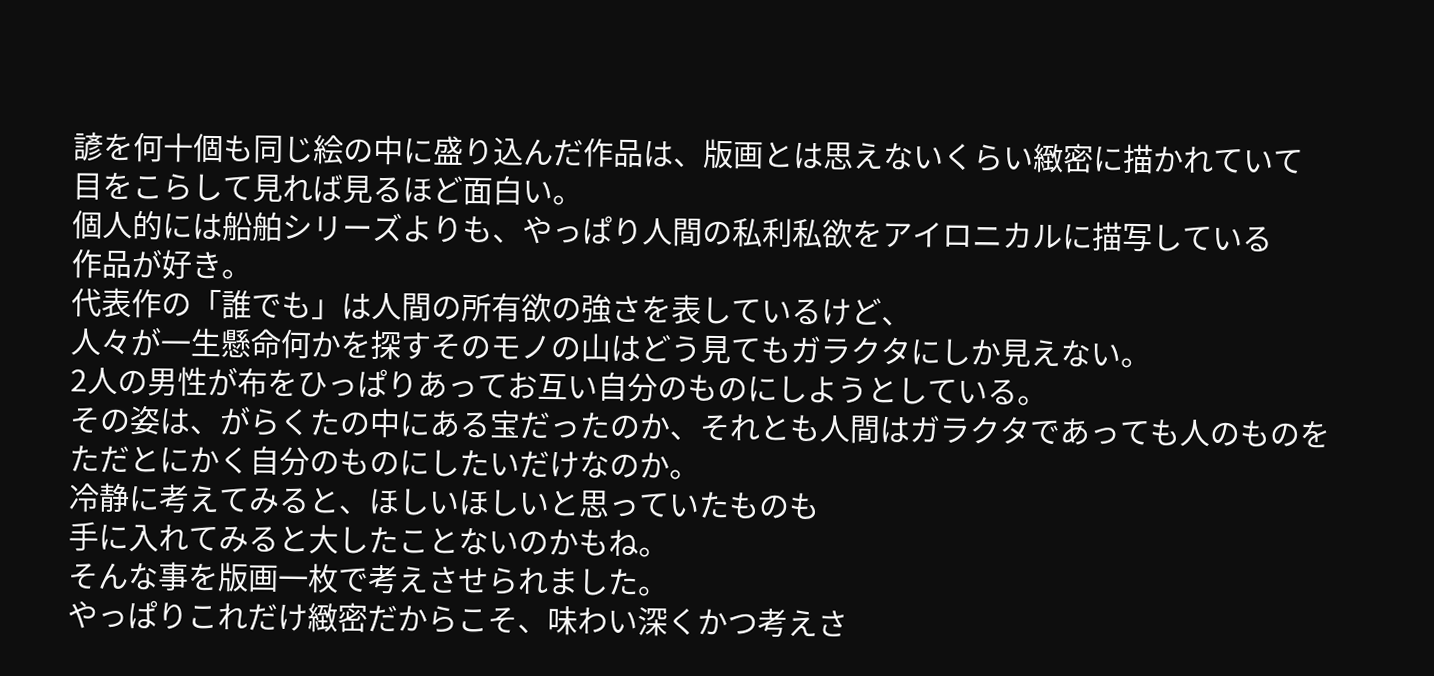諺を何十個も同じ絵の中に盛り込んだ作品は、版画とは思えないくらい緻密に描かれていて
目をこらして見れば見るほど面白い。
個人的には船舶シリーズよりも、やっぱり人間の私利私欲をアイロニカルに描写している
作品が好き。
代表作の「誰でも」は人間の所有欲の強さを表しているけど、
人々が一生懸命何かを探すそのモノの山はどう見てもガラクタにしか見えない。
2人の男性が布をひっぱりあってお互い自分のものにしようとしている。
その姿は、がらくたの中にある宝だったのか、それとも人間はガラクタであっても人のものを
ただとにかく自分のものにしたいだけなのか。
冷静に考えてみると、ほしいほしいと思っていたものも
手に入れてみると大したことないのかもね。
そんな事を版画一枚で考えさせられました。
やっぱりこれだけ緻密だからこそ、味わい深くかつ考えさ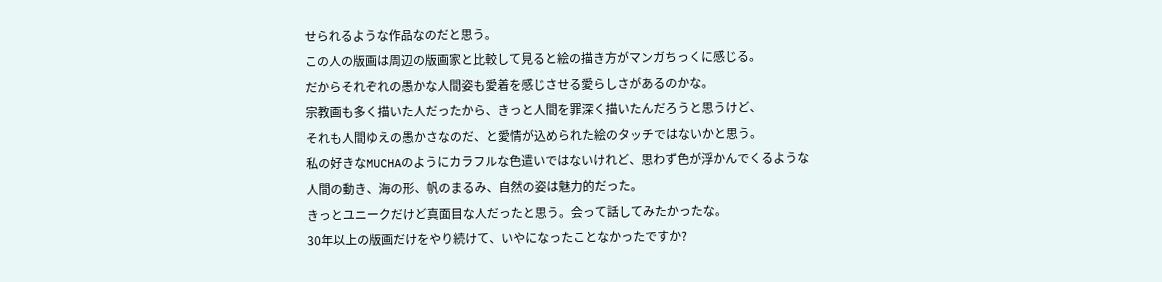せられるような作品なのだと思う。
この人の版画は周辺の版画家と比較して見ると絵の描き方がマンガちっくに感じる。
だからそれぞれの愚かな人間姿も愛着を感じさせる愛らしさがあるのかな。
宗教画も多く描いた人だったから、きっと人間を罪深く描いたんだろうと思うけど、
それも人間ゆえの愚かさなのだ、と愛情が込められた絵のタッチではないかと思う。
私の好きなMUCHAのようにカラフルな色遣いではないけれど、思わず色が浮かんでくるような
人間の動き、海の形、帆のまるみ、自然の姿は魅力的だった。
きっとユニークだけど真面目な人だったと思う。会って話してみたかったな。
30年以上の版画だけをやり続けて、いやになったことなかったですか?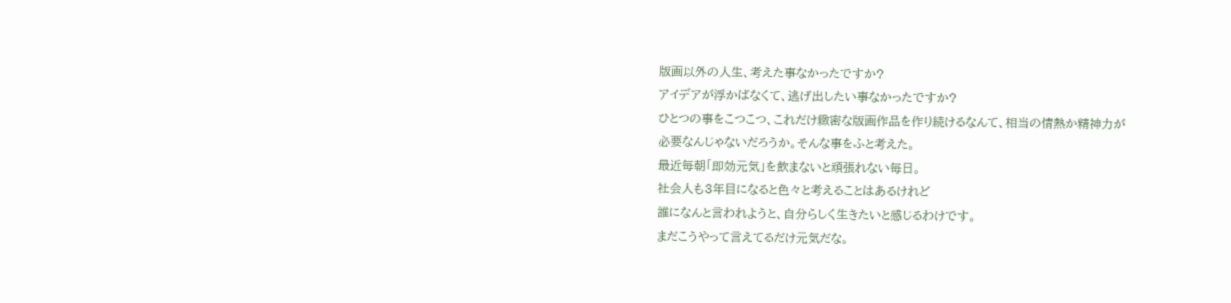版画以外の人生、考えた事なかったですか?
アイデアが浮かばなくて、逃げ出したい事なかったですか?
ひとつの事をこつこつ、これだけ緻密な版画作品を作り続けるなんて、相当の情熱か精神力が
必要なんじゃないだろうか。そんな事をふと考えた。
最近毎朝「即効元気」を飲まないと頑張れない毎日。
社会人も3年目になると色々と考えることはあるけれど
誰になんと言われようと、自分らしく生きたいと感じるわけです。
まだこうやって言えてるだけ元気だな。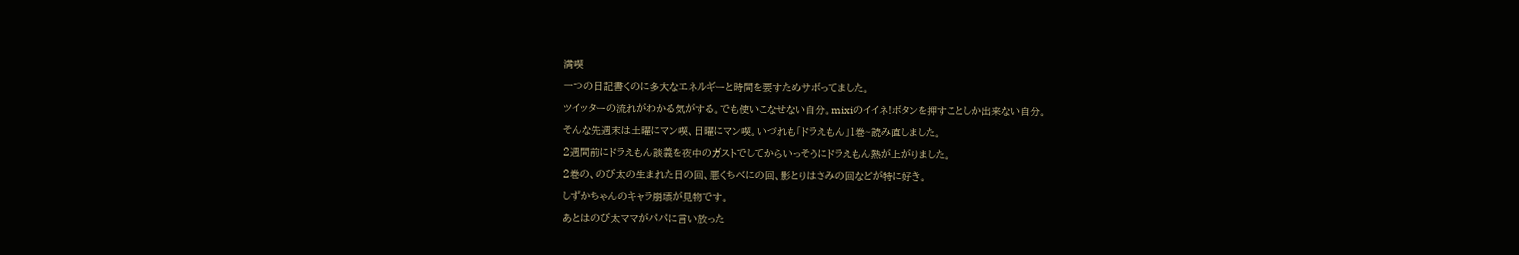満喫
一つの日記書くのに多大なエネルギーと時間を要すためサボってました。
ツイッターの流れがわかる気がする。でも使いこなせない自分。mixiのイイネ!ボタンを押すことしか出来ない自分。
そんな先週末は土曜にマン喫、日曜にマン喫。いづれも「ドラえもん」1巻~読み直しました。
2週間前にドラえもん談義を夜中のガストでしてからいっそうにドラえもん熱が上がりました。
2巻の、のび太の生まれた日の回、悪くちべにの回、影とりはさみの回などが特に好き。
しずかちゃんのキャラ崩壊が見物です。
あとはのび太ママがパパに言い放った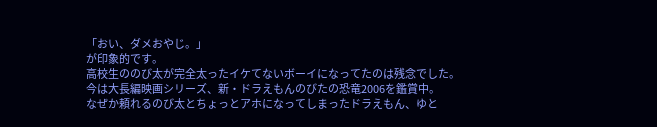「おい、ダメおやじ。」
が印象的です。
高校生ののび太が完全太ったイケてないボーイになってたのは残念でした。
今は大長編映画シリーズ、新・ドラえもんのびたの恐竜2006を鑑賞中。
なぜか頼れるのび太とちょっとアホになってしまったドラえもん、ゆと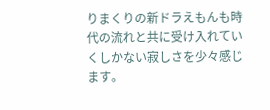りまくりの新ドラえもんも時代の流れと共に受け入れていくしかない寂しさを少々感じます。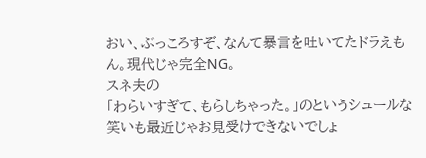おい、ぶっころすぞ、なんて暴言を吐いてたドラえもん。現代じゃ完全NG。
スネ夫の
「わらいすぎて、もらしちゃった。」のというシュールな笑いも最近じゃお見受けできないでしょ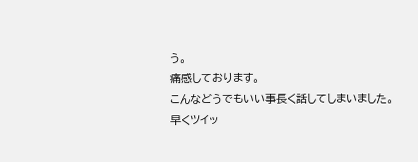う。
痛感しております。
こんなどうでもいい事長く話してしまいました。
早くツイッ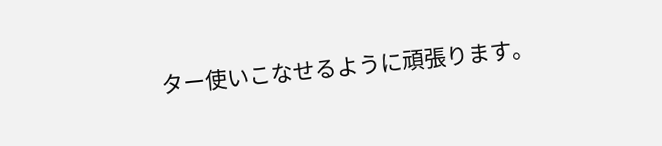ター使いこなせるように頑張ります。